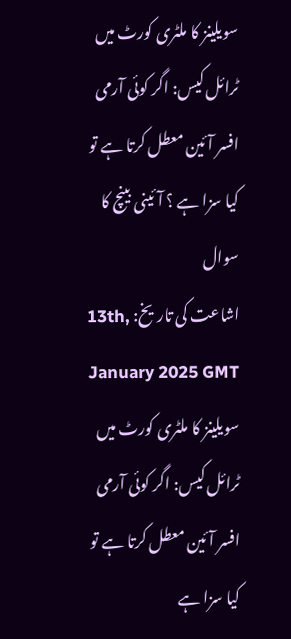سویلینز کا ملٹری کورٹ میں ٹرائل کیس: اگر کوئی آرمی افسر آئین معطل کرتا ہے تو کیا سزا ہے ؟ آئینی بینچ کا سوال
اشاعت کی تاریخ: 13th, January 2025 GMT
سویلینز کا ملٹری کورٹ میں ٹرائل کیس: اگر کوئی آرمی افسر آئین معطل کرتا ہے تو کیا سزا ہے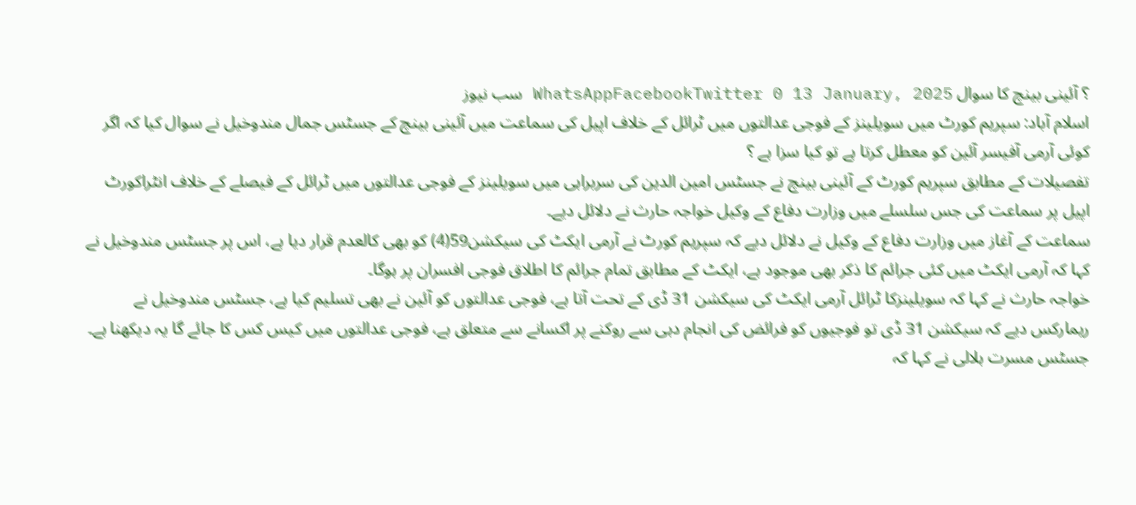؟ آئینی بینچ کا سوال WhatsAppFacebookTwitter 0 13 January, 2025 سب نیوز
اسلام آباد: سپریم کورٹ میں سویلینز کے فوجی عدالتوں میں ٹرائل کے خلاف اپیل کی سماعت میں آئینی بینچ کے جسٹس جمال مندوخیل نے سوال کیا کہ اگر کوئی آرمی آفیسر آئین کو معطل کرتا ہے تو کیا سزا ہے ؟
تفصیلات کے مطابق سپریم کورٹ کے آئینی بینچ نے جسٹس امین الدین کی سربراہی میں سویلینز کے فوجی عدالتوں میں ٹرائل کے فیصلے کے خلاف انٹراکورٹ اپیل پر سماعت کی جس سلسلے میں وزارت دفاع کے وکیل خواجہ حارث نے دلائل دیے۔
سماعت کے آغاز میں وزارت دفاع کے وکیل نے دلائل دیے کہ سپریم کورٹ نے آرمی ایکٹ کی سیکشن59(4) کو بھی کالعدم قرار دیا ہے، اس پر جسٹس مندوخیل نے کہا کہ آرمی ایکٹ میں کئی جرائم کا ذکر بھی موجود ہے، ایکٹ کے مطابق تمام جرائم کا اطلاق فوجی افسران پر ہوگا۔
خواجہ حارث نے کہا کہ سویلینزکا ٹرائل آرمی ایکٹ کی سیکشن 31 ڈی کے تحت آتا ہے، فوجی عدالتوں کو آئین نے بھی تسلیم کیا ہے، جسٹس مندوخیل نے ریمارکس دیے کہ سیکشن 31 ڈی تو فوجیوں کو فرائض کی انجام دہی سے روکنے پر اکسانے سے متعلق ہے، فوجی عدالتوں میں کیس کس کا جائے گا یہ دیکھنا ہے۔
جسٹس مسرت ہلالی نے کہا کہ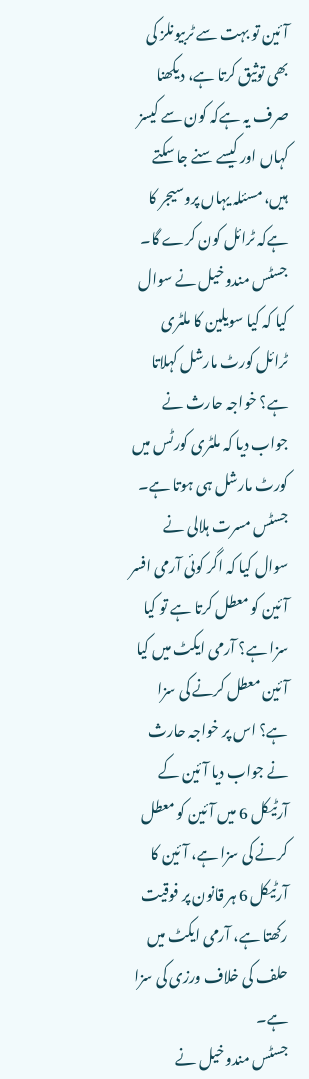آئین تو بہت سے ٹربیونلز کی بھی توثیق کرتا ہے، دیکھنا صرف یہ ہےکہ کون سے کیسز کہاں اور کیسے سنے جا سکتے ہیں، مسئلہ یہاں پروسیجر کا ہےکہ ٹرائل کون کرے گا۔
جسٹس مندوخیل نے سوال کیا کہ کیا سویلین کا ملٹری ٹرائل کورٹ مارشل کہلاتا ہے؟ خواجہ حارث نے جواب دیا کہ ملٹری کورٹس میں کورٹ مارشل ہی ہوتا ہے۔
جسٹس مسرت ہلالی نے سوال کیا کہ اگر کوئی آرمی افسر آئین کو معطل کرتا ہے تو کیا سزا ہے؟ آرمی ایکٹ میں کیا آئین معطل کرنے کی سزا ہے؟ اس پر خواجہ حارث نے جواب دیا آئین کے آرٹیکل 6 میں آئین کو معطل کرنے کی سزا ہے، آئین کا آرٹیکل 6 ہر قانون پر فوقیت رکھتا ہے، آرمی ایکٹ میں حلف کی خلاف ورزی کی سزا ہے۔
جسٹس مندوخیل نے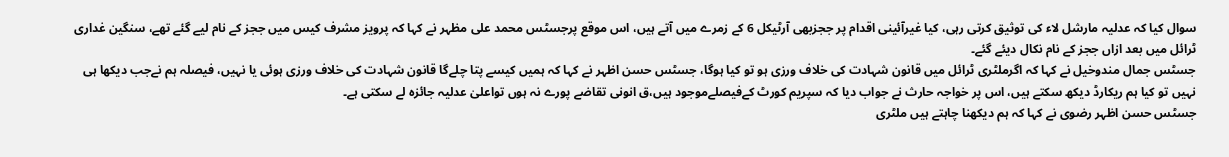سوال کیا کہ عدلیہ مارشل لاء کی توثیق کرتی رہی، کیا غیرآئینی اقدام پر ججزبھی آرٹیکل 6 کے زمرے میں آتے ہیں، اس موقع پرجسٹس محمد علی مظہر نے کہا کہ پرویز مشرف کیس میں ججز کے نام لیے گئے تھے، سنگین غداری ٹرائل میں بعد ازاں ججز کے نام نکال دیئے گئے۔
جسٹس جمال مندوخیل نے کہا کہ اگرملٹری ٹرائل میں قانون شہادت کی خلاف ورزی ہو تو کیا ہوگا، جسٹس حسن اظہر نے کہا کہ ہمیں کیسے پتا چلےگا قانون شہادت کی خلاف ورزی ہوئی یا نہیں، فیصلہ ہم نےجب دیکھا ہی نہیں تو کیا ہم ریکارڈ دیکھ سکتے ہیں، اس پر خواجہ حارث نے جواب دیا کہ سپریم کورٹ کےفیصلےموجود ہیں،ق انونی تقاضے پورے نہ ہوں تواعلیٰ عدلیہ جائزہ لے سکتی ہے۔
جسٹس حسن اظہر رضوی نے کہا کہ ہم دیکھنا چاہتے ہیں ملٹری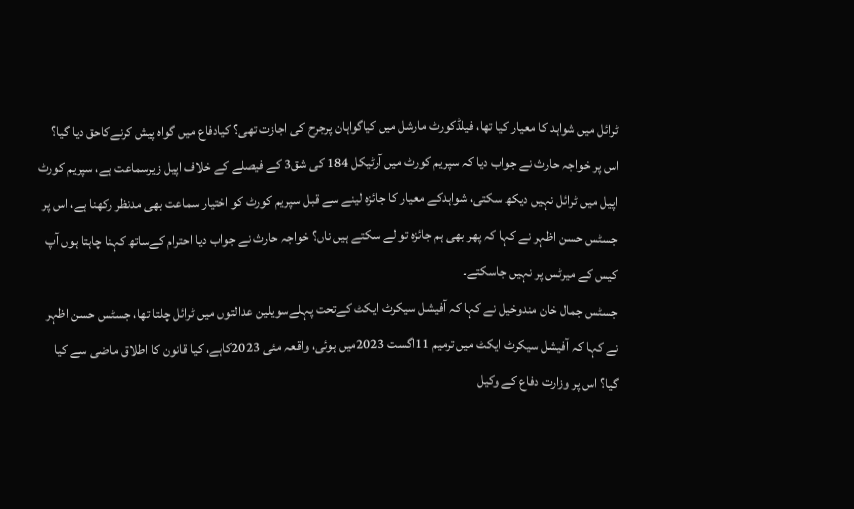ٹرائل میں شواہد کا معیار کیا تھا، فیلڈکورٹ مارشل میں کیاگواہان پرجرح کی اجازت تھی؟ کیادفاع میں گواہ پیش کرنےکاحق دیا گیا؟
اس پر خواجہ حارث نے جواب دیا کہ سپریم کورٹ میں آرٹیکل 184 کی شق3 کے فیصلے کے خلاف اپیل زیرسماعت ہے، سپریم کورٹ اپیل میں ٹرائل نہیں دیکھ سکتی، شواہدکے معیار کا جائزہ لینے سے قبل سپریم کورٹ کو اختیار سماعت بھی مدنظر رکھنا ہے، اس پر جسٹس حسن اظہر نے کہا کہ پھر بھی ہم جائزہ تو لے سکتے ہیں ناں؟ خواجہ حارث نے جواب دیا احترام کےساتھ کہنا چاہتا ہوں آپ کیس کے میرٹس پر نہیں جاسکتے۔
جسٹس جمال خان مندوخیل نے کہا کہ آفیشل سیکرٹ ایکٹ کےتحت پہلےسویلین عدالتوں میں ٹرائل چلتا تھا، جسٹس حسن اظہر نے کہا کہ آفیشل سیکرٹ ایکٹ میں ترمیم 11اگست 2023میں ہوئی، واقعہ مئی 2023کاہے، کیا قانون کا اطلاق ماضی سے کیا گیا؟ اس پر وزارت دفاع کے وکیل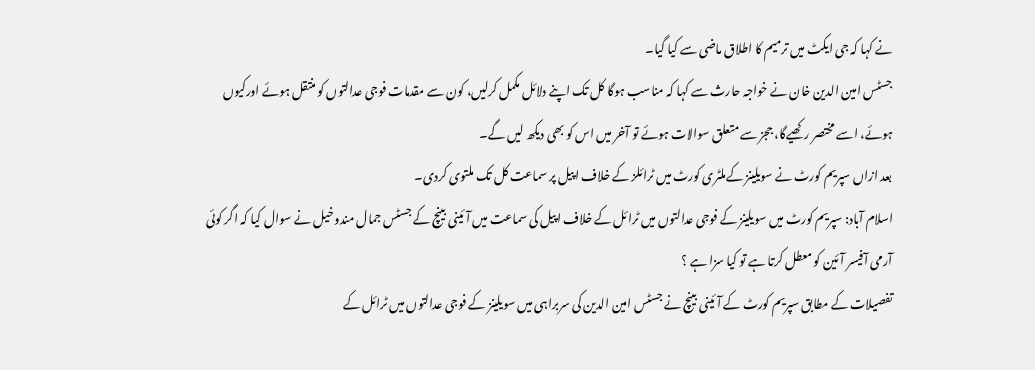نے کہا کہ جی ایکٹ میں ترمیم کا اطلاق ماضی سے کیا گیا۔
جسٹس امین الدین خان نے خواجہ حارث سے کہا کہ مناسب ہوگا کل تک اپنے دلائل مکمل کرلیں، کون سے مقدمات فوجی عدالتوں کو منتقل ہوئے اورکیوں ہوئے، اسے مختصر رکھیےگا، ججز سے متعلق سوالات ہوئے تو آخر میں اس کو بھی دیکھ لیں گے۔
بعد ازاں سپریم کورٹ نے سویلینز کےملٹری کورٹ میں ٹرائلز کے خلاف اپیل پر سماعت کل تک ملتوی کردی۔
اسلام آباد: سپریم کورٹ میں سویلینز کے فوجی عدالتوں میں ٹرائل کے خلاف اپیل کی سماعت میں آئینی بینچ کے جسٹس جمال مندوخیل نے سوال کیا کہ اگر کوئی آرمی آفیسر آئین کو معطل کرتا ہے تو کیا سزا ہے ؟
تفصیلات کے مطابق سپریم کورٹ کے آئینی بینچ نے جسٹس امین الدین کی سربراہی میں سویلینز کے فوجی عدالتوں میں ٹرائل کے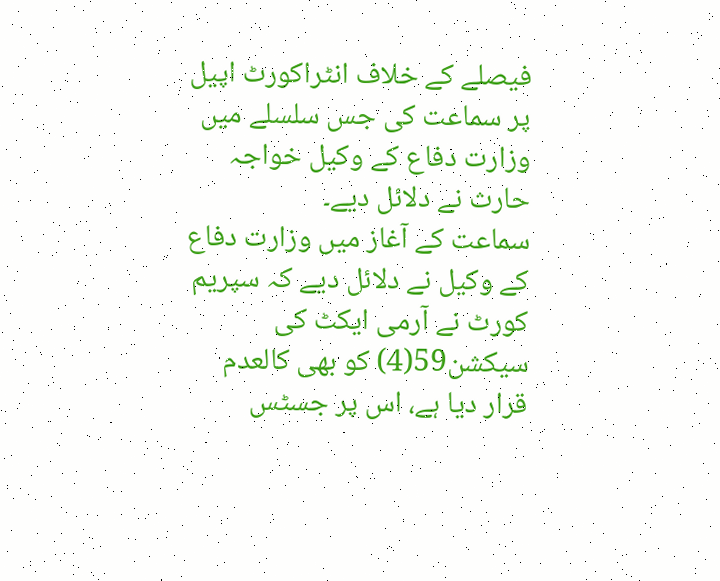فیصلے کے خلاف انٹراکورٹ اپیل پر سماعت کی جس سلسلے میں وزارت دفاع کے وکیل خواجہ حارث نے دلائل دیے۔
سماعت کے آغاز میں وزارت دفاع کے وکیل نے دلائل دیے کہ سپریم کورٹ نے آرمی ایکٹ کی سیکشن59(4) کو بھی کالعدم قرار دیا ہے، اس پر جسٹس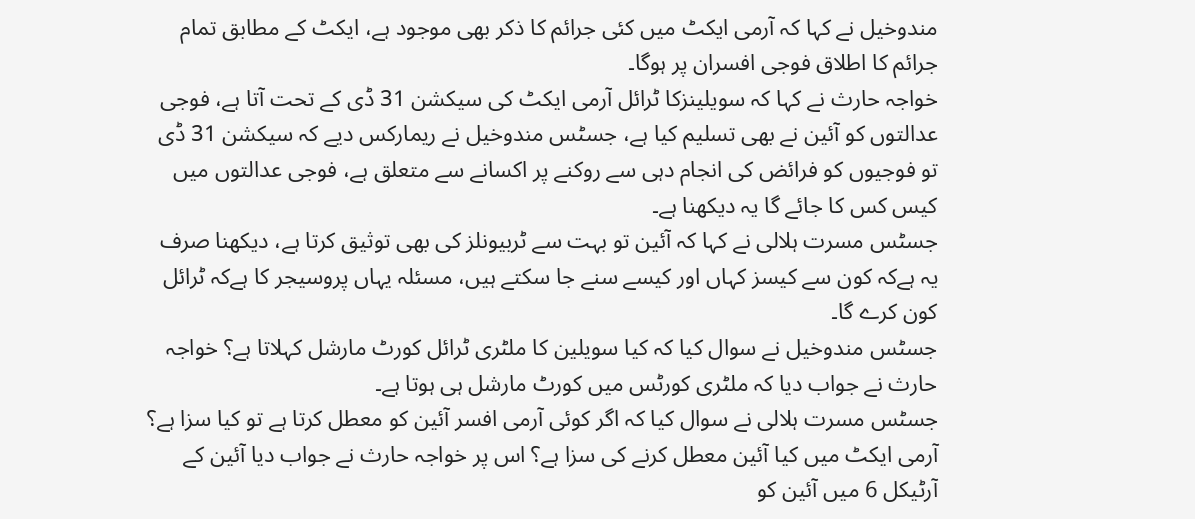مندوخیل نے کہا کہ آرمی ایکٹ میں کئی جرائم کا ذکر بھی موجود ہے، ایکٹ کے مطابق تمام جرائم کا اطلاق فوجی افسران پر ہوگا۔
خواجہ حارث نے کہا کہ سویلینزکا ٹرائل آرمی ایکٹ کی سیکشن 31 ڈی کے تحت آتا ہے، فوجی عدالتوں کو آئین نے بھی تسلیم کیا ہے، جسٹس مندوخیل نے ریمارکس دیے کہ سیکشن 31 ڈی تو فوجیوں کو فرائض کی انجام دہی سے روکنے پر اکسانے سے متعلق ہے، فوجی عدالتوں میں کیس کس کا جائے گا یہ دیکھنا ہے۔
جسٹس مسرت ہلالی نے کہا کہ آئین تو بہت سے ٹربیونلز کی بھی توثیق کرتا ہے، دیکھنا صرف یہ ہےکہ کون سے کیسز کہاں اور کیسے سنے جا سکتے ہیں، مسئلہ یہاں پروسیجر کا ہےکہ ٹرائل کون کرے گا۔
جسٹس مندوخیل نے سوال کیا کہ کیا سویلین کا ملٹری ٹرائل کورٹ مارشل کہلاتا ہے؟ خواجہ حارث نے جواب دیا کہ ملٹری کورٹس میں کورٹ مارشل ہی ہوتا ہے۔
جسٹس مسرت ہلالی نے سوال کیا کہ اگر کوئی آرمی افسر آئین کو معطل کرتا ہے تو کیا سزا ہے؟ آرمی ایکٹ میں کیا آئین معطل کرنے کی سزا ہے؟ اس پر خواجہ حارث نے جواب دیا آئین کے آرٹیکل 6 میں آئین کو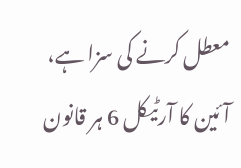معطل کرنے کی سزا ہے، آئین کا آرٹیکل 6 ہر قانون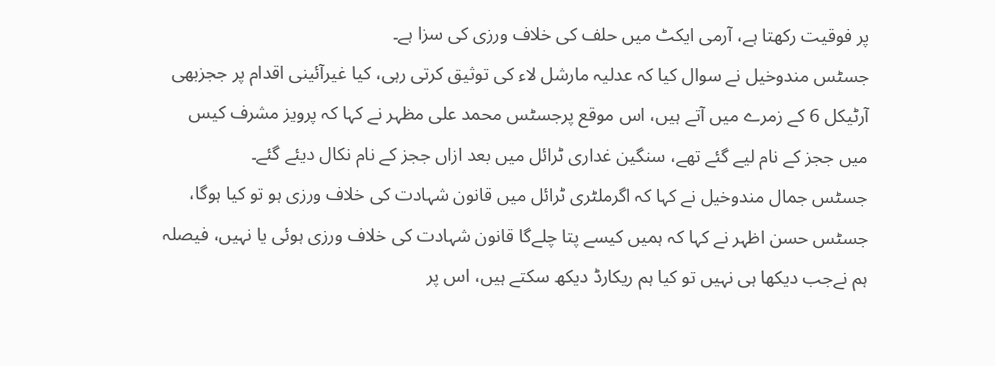پر فوقیت رکھتا ہے، آرمی ایکٹ میں حلف کی خلاف ورزی کی سزا ہے۔
جسٹس مندوخیل نے سوال کیا کہ عدلیہ مارشل لاء کی توثیق کرتی رہی، کیا غیرآئینی اقدام پر ججزبھی آرٹیکل 6 کے زمرے میں آتے ہیں، اس موقع پرجسٹس محمد علی مظہر نے کہا کہ پرویز مشرف کیس میں ججز کے نام لیے گئے تھے، سنگین غداری ٹرائل میں بعد ازاں ججز کے نام نکال دیئے گئے۔
جسٹس جمال مندوخیل نے کہا کہ اگرملٹری ٹرائل میں قانون شہادت کی خلاف ورزی ہو تو کیا ہوگا، جسٹس حسن اظہر نے کہا کہ ہمیں کیسے پتا چلےگا قانون شہادت کی خلاف ورزی ہوئی یا نہیں، فیصلہ ہم نےجب دیکھا ہی نہیں تو کیا ہم ریکارڈ دیکھ سکتے ہیں، اس پر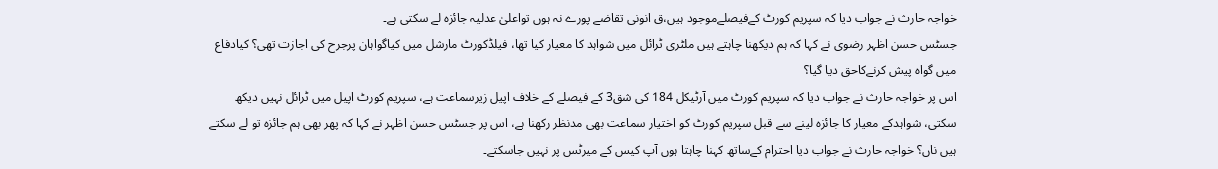خواجہ حارث نے جواب دیا کہ سپریم کورٹ کےفیصلےموجود ہیں،ق انونی تقاضے پورے نہ ہوں تواعلیٰ عدلیہ جائزہ لے سکتی ہے۔
جسٹس حسن اظہر رضوی نے کہا کہ ہم دیکھنا چاہتے ہیں ملٹری ٹرائل میں شواہد کا معیار کیا تھا، فیلڈکورٹ مارشل میں کیاگواہان پرجرح کی اجازت تھی؟ کیادفاع میں گواہ پیش کرنےکاحق دیا گیا؟
اس پر خواجہ حارث نے جواب دیا کہ سپریم کورٹ میں آرٹیکل 184 کی شق3 کے فیصلے کے خلاف اپیل زیرسماعت ہے، سپریم کورٹ اپیل میں ٹرائل نہیں دیکھ سکتی، شواہدکے معیار کا جائزہ لینے سے قبل سپریم کورٹ کو اختیار سماعت بھی مدنظر رکھنا ہے، اس پر جسٹس حسن اظہر نے کہا کہ پھر بھی ہم جائزہ تو لے سکتے ہیں ناں؟ خواجہ حارث نے جواب دیا احترام کےساتھ کہنا چاہتا ہوں آپ کیس کے میرٹس پر نہیں جاسکتے۔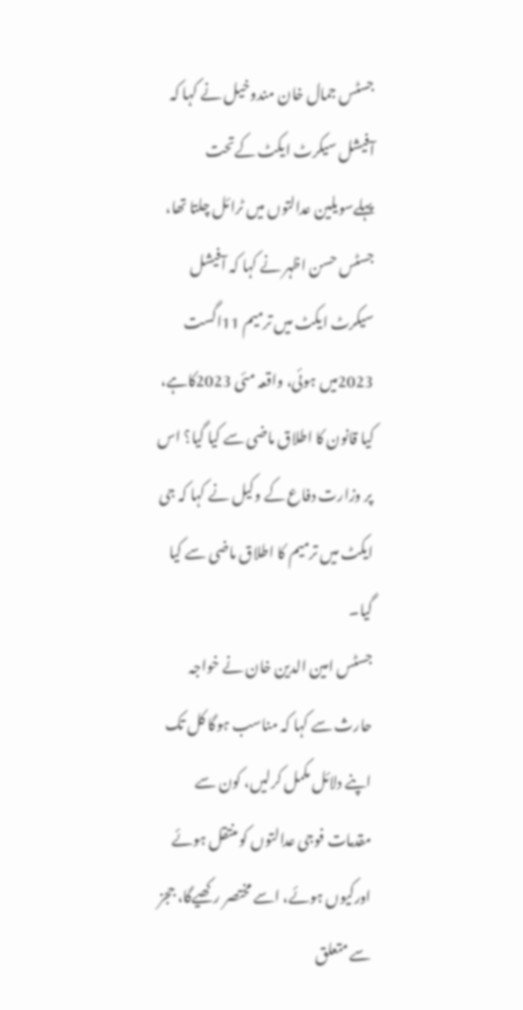جسٹس جمال خان مندوخیل نے کہا کہ آفیشل سیکرٹ ایکٹ کےتحت پہلےسویلین عدالتوں میں ٹرائل چلتا تھا، جسٹس حسن اظہر نے کہا کہ آفیشل سیکرٹ ایکٹ میں ترمیم 11اگست 2023میں ہوئی، واقعہ مئی 2023کاہے، کیا قانون کا اطلاق ماضی سے کیا گیا؟ اس پر وزارت دفاع کے وکیل نے کہا کہ جی ایکٹ میں ترمیم کا اطلاق ماضی سے کیا گیا۔
جسٹس امین الدین خان نے خواجہ حارث سے کہا کہ مناسب ہوگا کل تک اپنے دلائل مکمل کرلیں، کون سے مقدمات فوجی عدالتوں کو منتقل ہوئے اورکیوں ہوئے، اسے مختصر رکھیےگا، ججز سے متعلق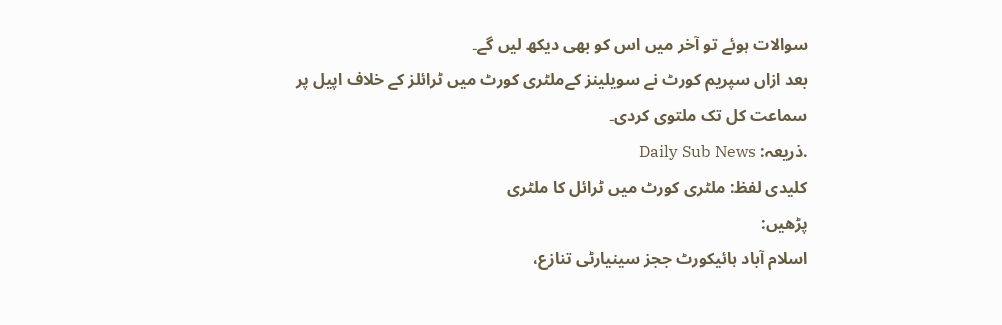سوالات ہوئے تو آخر میں اس کو بھی دیکھ لیں گے۔
بعد ازاں سپریم کورٹ نے سویلینز کےملٹری کورٹ میں ٹرائلز کے خلاف اپیل پر سماعت کل تک ملتوی کردی۔
.ذریعہ: Daily Sub News
کلیدی لفظ: ملٹری کورٹ میں ٹرائل کا ملٹری
پڑھیں:
اسلام آباد ہائیکورٹ ججز سینیارٹی تنازع،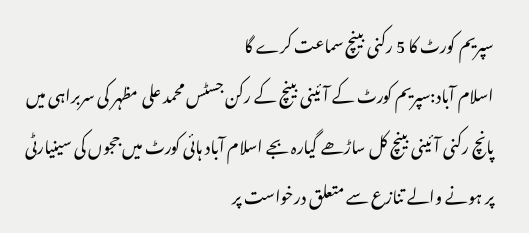سپریم کورٹ کا 5 رکنی بینچ سماعت کرے گا
اسلام آباد:سپریم کورٹ کے آئینی بینچ کے رکن جسٹس محمد علی مظہر کی سربراہی میں پانچ رکنی آئینی بینچ کل ساڑھے گیارہ بجے اسلام آباد ہائی کورٹ میں ججوں کی سینیارٹی پر ہونے والے تنازع سے متعلق درخواست پر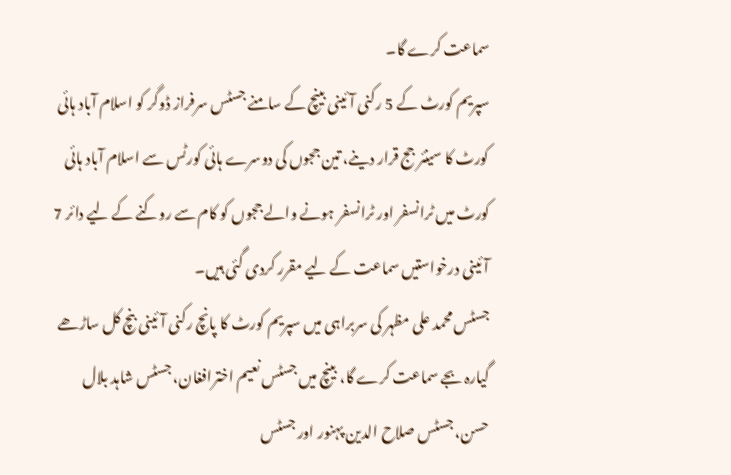سماعت کرے گا۔
سپریم کورٹ کے 5 رکنی آئینی بینچ کے سامنے جسٹس سرفراز ڈوگر کو اسلام آباد ہائی کورٹ کا سینئر جج قرار دینے، تین ججوں کی دوسرے ہائی کورٹس سے اسلام آباد ہائی کورٹ میں ٹرانسفر اور ٹرانسفر ہونے والے ججوں کو کام سے روکنے کے لیے دائر 7 آئینی درخواستیں سماعت کے لیے مقرر کردی گئی ہیں۔
جسٹس محمد علی مظہر کی سربراہی میں سپریم کورٹ کا پانچ رکنی آئینی بنچ کل ساڑھے گیارہ بجے سماعت کرے گا، بینچ میں جسٹس نعیم اخترافغان، جسٹس شاہد بلال حسن، جسٹس صلاح الدین پہنور اور جسٹس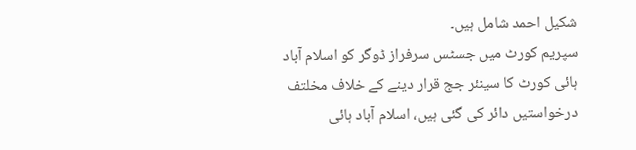شکیل احمد شامل ہیں۔
سپریم کورٹ میں جسٹس سرفراز ڈوگر کو اسلام آباد ہائی کورٹ کا سینئر جج قرار دینے کے خلاف مخلتف درخواستیں دائر کی گئی ہیں، اسلام آباد ہائی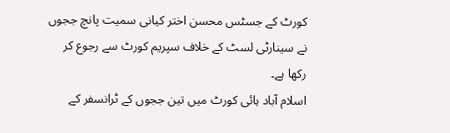کورٹ کے جسٹس محسن اختر کیانی سمیت پانچ ججوں نے سینارٹی لسٹ کے خلاف سپریم کورٹ سے رجوع کر رکھا ہے۔
اسلام آباد ہائی کورٹ میں تین ججوں کے ٹرانسفر کے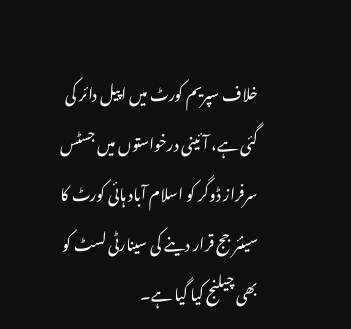خلاف سپریم کورٹ میں اپیل دائر کی گئی ہے، آئینی درخواستوں میں جسٹس سرفراز ڈوگر کو اسلام آباد ہائی کورٹ کا سینئر جج قرار دینے کی سینارٹی لسٹ کو بھی چیلنج کیا گیا ہے۔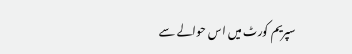سپریم کورٹ میں اس حوالے سے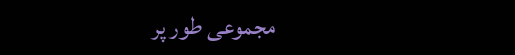مجموعی طور پر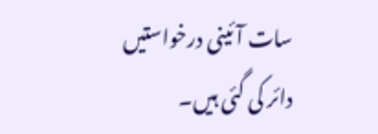سات آئینی درخواستیں دائر کی گئی ہیں۔